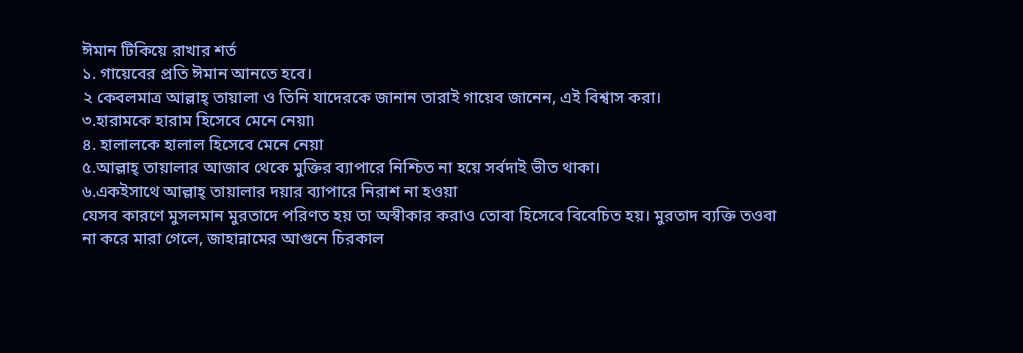ঈমান টিকিয়ে রাখার শর্ত
১. গায়েবের প্রতি ঈমান আনতে হবে।
২ কেবলমাত্র আল্লাহ্ তায়ালা ও তিনি যাদেরকে জানান তারাই গায়েব জানেন, এই বিশ্বাস করা।
৩.হারামকে হারাম হিসেবে মেনে নেয়া৷
৪. হালালকে হালাল হিসেবে মেনে নেয়া
৫.আল্লাহ্ তায়ালার আজাব থেকে মুক্তির ব্যাপারে নিশ্চিত না হয়ে সর্বদাই ভীত থাকা।
৬.একইসাথে আল্লাহ্ তায়ালার দয়ার ব্যাপারে নিরাশ না হওয়া
যেসব কারণে মুসলমান মুরতাদে পরিণত হয় তা অস্বীকার করাও তোবা হিসেবে বিবেচিত হয়। মুরতাদ ব্যক্তি তওবা না করে মারা গেলে, জাহান্নামের আগুনে চিরকাল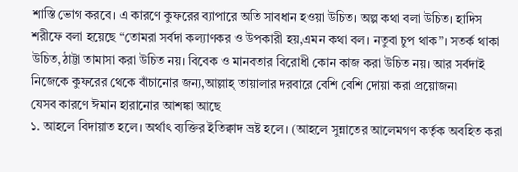শাস্তি ভোগ করবে। এ কারণে কুফরের ব্যাপারে অতি সাবধান হওয়া উচিত। অল্প কথা বলা উচিত। হাদিস শরীফে বলা হয়েছে “তোমরা সর্বদা কল্যাণকর ও উপকারী হয়,এমন কথা বল। নতুবা চুপ থাক”। সতর্ক থাকা উচিত,ঠাট্টা তামাসা করা উচিত নয়। বিবেক ও মানবতার বিরোধী কোন কাজ করা উচিত নয়। আর সর্বদাই নিজেকে কুফরের থেকে বাঁচানোর জন্য,আল্লাহ্ তায়ালার দরবারে বেশি বেশি দোয়া করা প্রয়োজন৷
যেসব কারণে ঈমান হারানোর আশঙ্কা আছে
১. আহলে বিদায়াত হলে। অর্থাৎ ব্যক্তির ইতিক্বাদ ভ্রষ্ট হলে। (আহলে সুন্নাতের আলেমগণ কর্তৃক অবহিত করা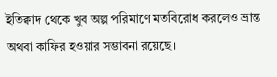ইতিক্বাদ থেকে খুব অল্প পরিমাণে মতবিরোধ করলেও ভ্রান্ত অথবা কাফির হওয়ার সম্ভাবনা রয়েছে।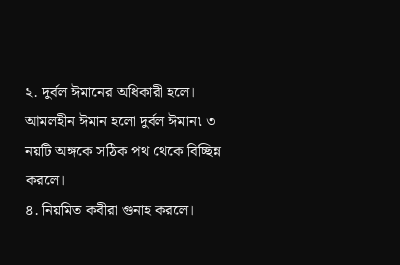২. দুর্বল ঈমানের অধিকারী হলে। আমলহীন ঈমান হলো দুর্বল ঈমান৷ ৩ নয়টি অঙ্গকে সঠিক পথ থেকে বিচ্ছিন্ন করলে।
৪. নিয়মিত কবীরা গুনাহ করলে।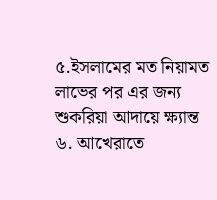৫.ইসলামের মত নিয়ামত লাভের পর এর জন্য শুকরিয়া আদায়ে ক্ষ্যান্ত
৬. আখেরাতে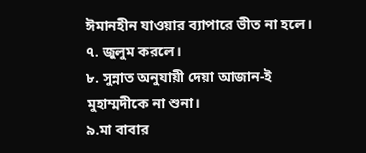ঈমানহীন যাওয়ার ব্যাপারে ভীত না হলে।
৭. জুলুম করলে।
৮. সুন্নাত অনুযায়ী দেয়া আজান-ই মুহাম্মদীকে না শুনা।
৯.মা বাবার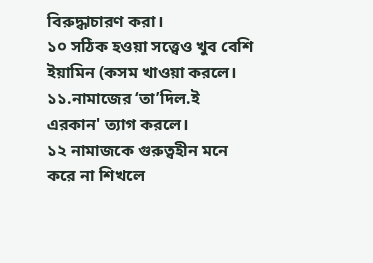বিরুদ্ধাচারণ করা।
১০ সঠিক হওয়া সত্ত্বেও খুব বেশি ইয়ামিন (কসম খাওয়া করলে।
১১.নামাজের ‘তা’দিল.ই এরকান' ত্যাগ করলে।
১২ নামাজকে গুরুত্বহীন মনে করে না শিখলে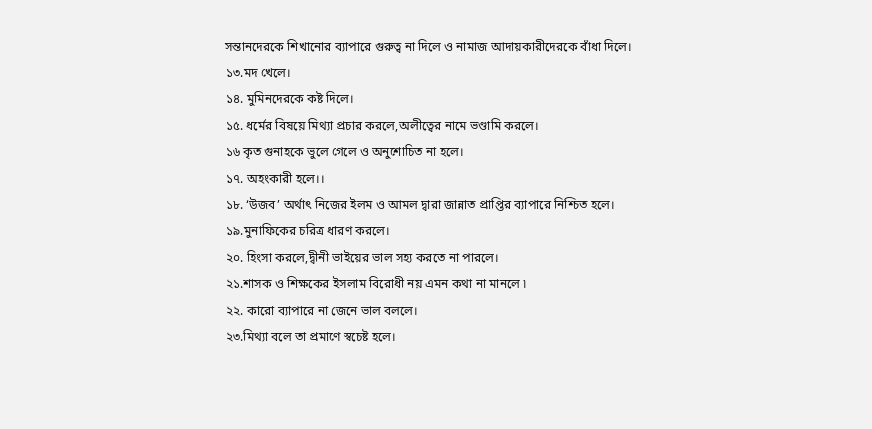সন্তানদেরকে শিখানোর ব্যাপারে গুরুত্ব না দিলে ও নামাজ আদায়কারীদেরকে বাঁধা দিলে।
১৩.মদ খেলে।
১৪. মুমিনদেরকে কষ্ট দিলে।
১৫. ধর্মের বিষয়ে মিথ্যা প্রচার করলে,অলীত্বের নামে ভণ্ডামি করলে।
১৬ কৃত গুনাহকে ভুলে গেলে ও অনুশোচিত না হলে।
১৭. অহংকারী হলে।।
১৮. ‘উজব’ অর্থাৎ নিজের ইলম ও আমল দ্বারা জান্নাত প্রাপ্তির ব্যাপারে নিশ্চিত হলে।
১৯.মুনাফিকের চরিত্র ধারণ করলে।
২০. হিংসা করলে,দ্বীনী ভাইয়ের ভাল সহ্য করতে না পারলে।
২১.শাসক ও শিক্ষকের ইসলাম বিরোধী নয় এমন কথা না মানলে ৷
২২. কারো ব্যাপারে না জেনে ভাল বললে।
২৩.মিথ্যা বলে তা প্রমাণে স্বচেষ্ট হলে।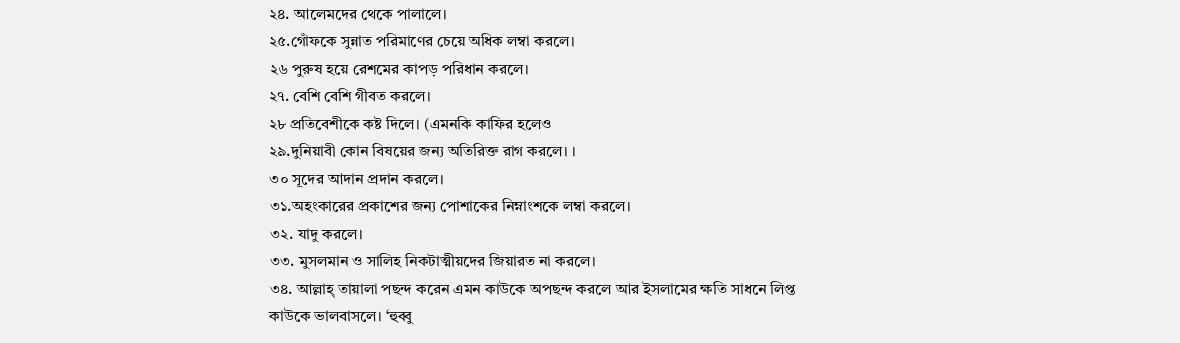২৪. আলেমদের থেকে পালালে।
২৫.গোঁফকে সুন্নাত পরিমাণের চেয়ে অধিক লম্বা করলে।
২৬ পুরুষ হয়ে রেশমের কাপড় পরিধান করলে।
২৭. বেশি বেশি গীবত করলে।
২৮ প্রতিবেশীকে কষ্ট দিলে। (এমনকি কাফির হলেও
২৯.দুনিয়াবী কোন বিষয়ের জন্য অতিরিক্ত রাগ করলে। ।
৩০ সূদের আদান প্রদান করলে।
৩১.অহংকারের প্রকাশের জন্য পোশাকের নিম্নাংশকে লম্বা করলে।
৩২. যাদু করলে।
৩৩. মুসলমান ও সালিহ নিকটাত্মীয়দের জিয়ারত না করলে।
৩৪. আল্লাহ্ তায়ালা পছন্দ করেন এমন কাউকে অপছন্দ করলে আর ইসলামের ক্ষতি সাধনে লিপ্ত কাউকে ভালবাসলে। ‘হুব্বু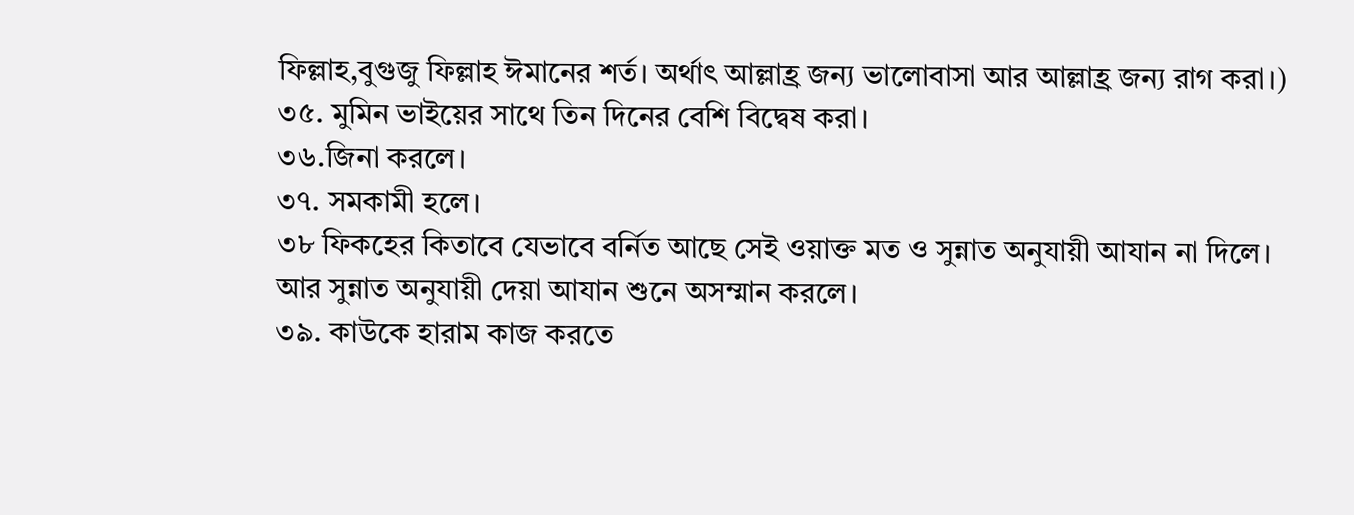ফিল্লাহ,বুগুজু ফিল্লাহ ঈমানের শর্ত। অর্থাৎ আল্লাহ্র জন্য ভালোবাসা আর আল্লাহ্র জন্য রাগ করা।)
৩৫. মুমিন ভাইয়ের সাথে তিন দিনের বেশি বিদ্বেষ করা।
৩৬.জিনা করলে।
৩৭. সমকামী হলে।
৩৮ ফিকহের কিতাবে যেভাবে বর্নিত আছে সেই ওয়াক্ত মত ও সুন্নাত অনুযায়ী আযান না দিলে। আর সুন্নাত অনুযায়ী দেয়া আযান শুনে অসম্মান করলে।
৩৯. কাউকে হারাম কাজ করতে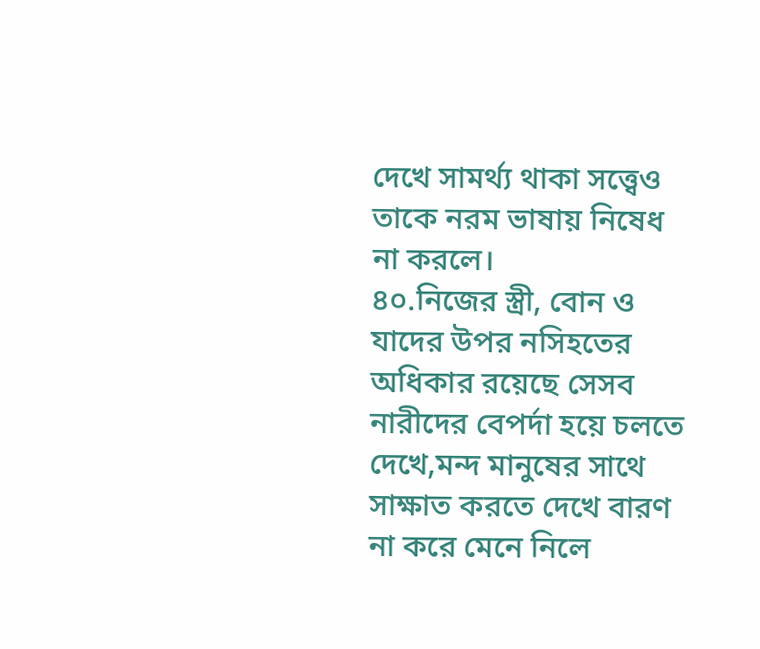দেখে সামর্থ্য থাকা সত্ত্বেও তাকে নরম ভাষায় নিষেধ না করলে।
৪০.নিজের স্ত্রী, বোন ও যাদের উপর নসিহতের অধিকার রয়েছে সেসব নারীদের বেপর্দা হয়ে চলতে দেখে,মন্দ মানুষের সাথে সাক্ষাত করতে দেখে বারণ না করে মেনে নিলে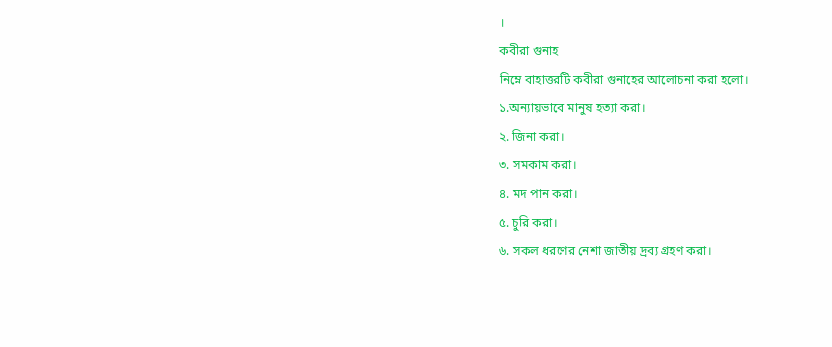।
কবীরা গুনাহ
নিম্নে বাহাত্তরটি কবীরা গুনাহের আলোচনা করা হলো।
১.অন্যায়ভাবে মানুষ হত্যা করা।
২. জিনা করা।
৩. সমকাম করা।
৪. মদ পান করা।
৫. চুরি করা।
৬. সকল ধরণের নেশা জাতীয় দ্রব্য গ্রহণ করা।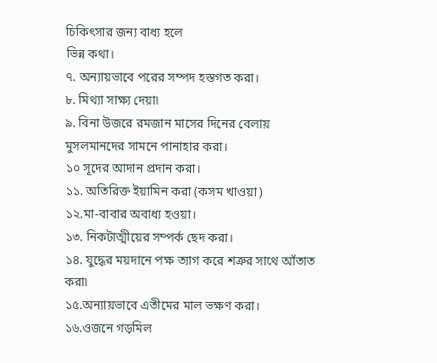চিকিৎসার জন্য বাধ্য হলে
ভিন্ন কথা।
৭. অন্যায়ভাবে পরের সম্পদ হস্তগত করা।
৮. মিথ্যা সাক্ষ্য দেয়া৷
৯. বিনা উজরে রমজান মাসের দিনের বেলায় মুসলমানদের সামনে পানাহার করা।
১০ সূদের আদান প্রদান করা।
১১. অতিরিক্ত ইয়ামিন করা (কসম খাওয়া)
১২.মা-বাবার অবাধ্য হওয়া।
১৩. নিকটাত্মীয়ের সম্পর্ক ছেদ করা।
১৪. যুদ্ধের ময়দানে পক্ষ ত্যাগ করে শত্রুর সাথে আঁতাত করা৷
১৫.অন্যায়ভাবে এতীমের মাল ভক্ষণ করা।
১৬.ওজনে গড়মিল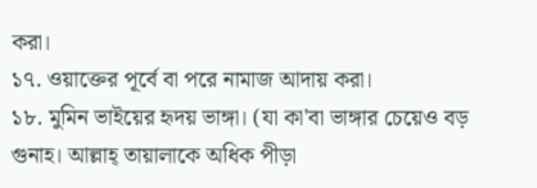করা।
১৭. ওয়াক্তের পূর্বে বা পরে নামাজ আদায় করা।
১৮. মুমিন ভাইয়ের হৃদয় ভাঙ্গা। (যা কা'বা ভাঙ্গার চেয়েও বড় গুনাহ। আল্লাহ্ তায়ালাকে অধিক পীড়া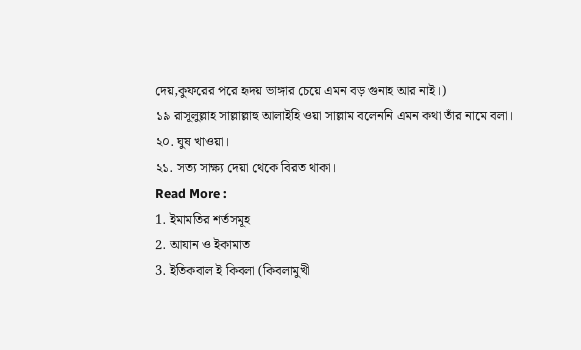দেয়,কুফরের পরে হৃদয় ভাঙ্গার চেয়ে এমন বড় গুনাহ আর নাই।)
১৯ রাসূলুল্লাহ সাল্লাল্লাহু আলাইহি ওয়া সাল্লাম বলেননি এমন কথা তাঁর নামে বলা।
২০. ঘুষ খাওয়া।
২১. সত্য সাক্ষ্য দেয়া থেকে বিরত থাকা।
Read More :
1. ইমামতির শর্তসমূহ
2. আযান ও ইকামাত
3. ইতিকবাল ই কিবলা (কিবলামুখী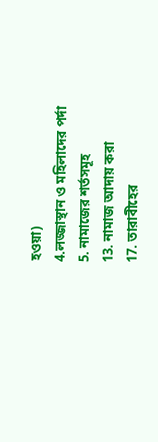হওয়া)
4.লজ্জাস্থান ও মহিলাদের পর্দা
5. নামাজের শর্তসমূহ
13. নামাজ আদায় করা
17. তারাবীহের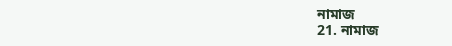নামাজ
21. নামাজ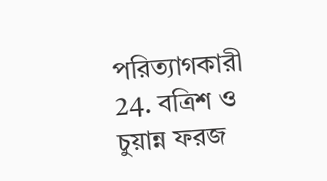পরিত্যাগকারী
24. বত্রিশ ও চুয়ান্ন ফরজ